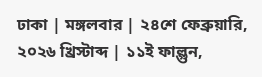ঢাকা | মঙ্গলবার | ২৪শে ফেব্রুয়ারি, ২০২৬ খ্রিস্টাব্দ | ১১ই ফাল্গুন,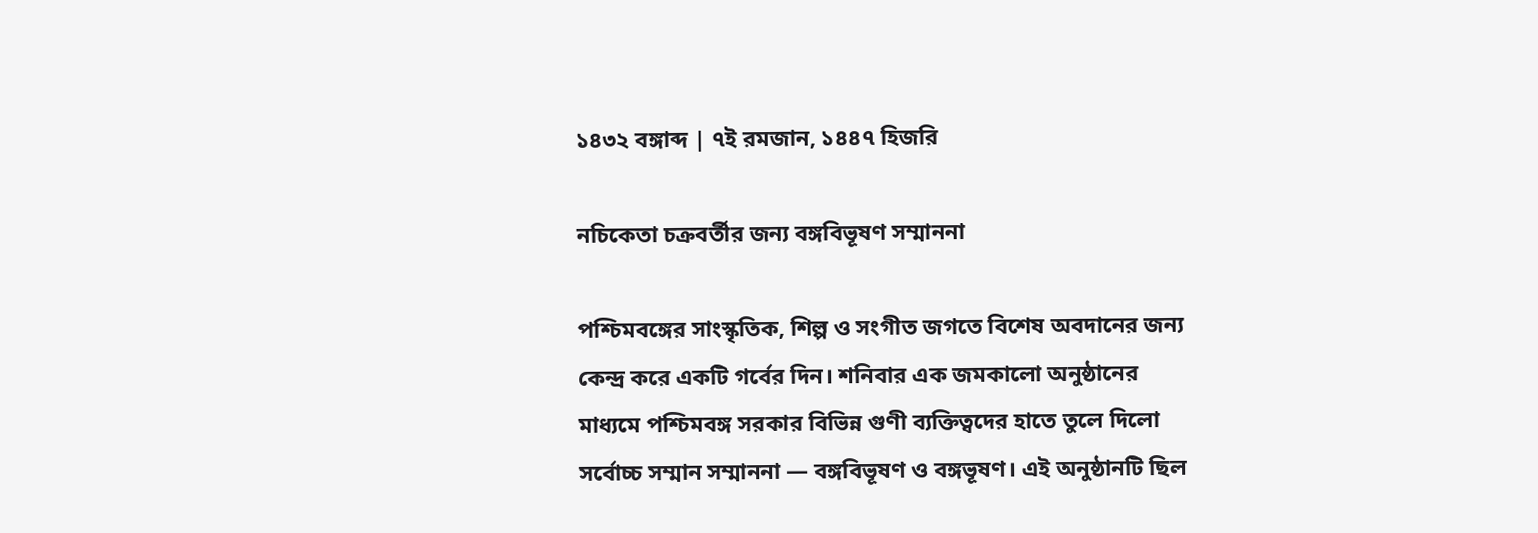১৪৩২ বঙ্গাব্দ | ৭ই রমজান, ১৪৪৭ হিজরি

নচিকেতা চক্রবর্তীর জন্য বঙ্গবিভূষণ সম্মাননা

পশ্চিমবঙ্গের সাংস্কৃতিক, শিল্প ও সংগীত জগতে বিশেষ অবদানের জন্য কেন্দ্র করে একটি গর্বের দিন। শনিবার এক জমকালো অনুষ্ঠানের মাধ্যমে পশ্চিমবঙ্গ সরকার বিভিন্ন গুণী ব্যক্তিত্বদের হাতে তুলে দিলো সর্বোচ্চ সম্মান সম্মাননা — বঙ্গবিভূষণ ও বঙ্গভূষণ। এই অনুষ্ঠানটি ছিল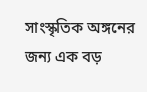সাংস্কৃতিক অঙ্গনের জন্য এক বড়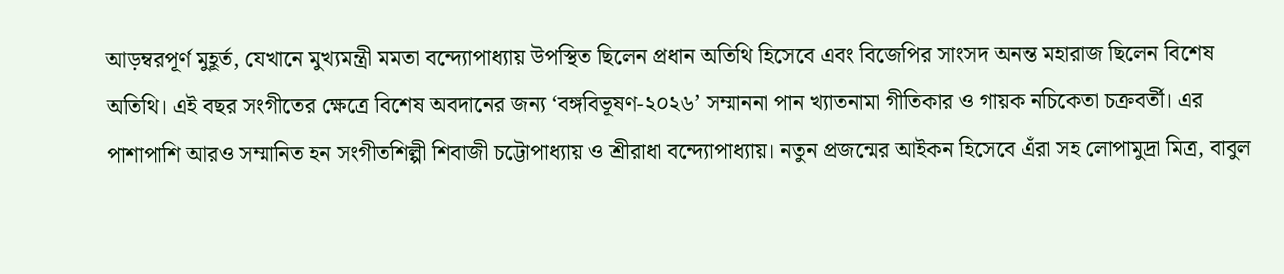আড়ম্বরপূর্ণ মুহূর্ত, যেখানে মুখ্যমন্ত্রী মমতা বন্দ্যোপাধ্যায় উপস্থিত ছিলেন প্রধান অতিথি হিসেবে এবং বিজেপির সাংসদ অনন্ত মহারাজ ছিলেন বিশেষ অতিথি। এই বছর সংগীতের ক্ষেত্রে বিশেষ অবদানের জন্য ‘বঙ্গবিভূষণ-২০২৬’ সম্মাননা পান খ্যাতনামা গীতিকার ও গায়ক নচিকেতা চক্রবর্তী। এর পাশাপাশি আরও সম্মানিত হন সংগীতশিল্পী শিবাজী চট্টোপাধ্যায় ও শ্রীরাধা বন্দ্যোপাধ্যায়। নতুন প্রজন্মের আইকন হিসেবে এঁরা সহ লোপামুদ্রা মিত্র, বাবুল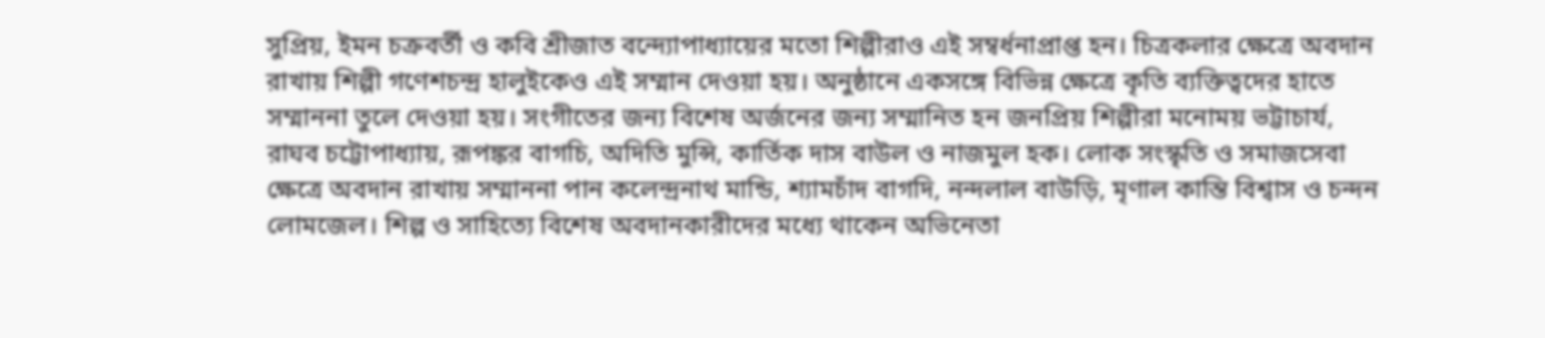সুপ্রিয়, ইমন চক্রবর্তী ও কবি শ্রীজাত বন্দ্যোপাধ্যায়ের মতো শিল্পীরাও এই সম্বর্ধনাপ্রাপ্ত হন। চিত্রকলার ক্ষেত্রে অবদান রাখায় শিল্পী গণেশচন্দ্র হালুইকেও এই সম্মান দেওয়া হয়। অনুষ্ঠানে একসঙ্গে বিভিন্ন ক্ষেত্রে কৃতি ব্যক্তিত্বদের হাতে সম্মাননা তুলে দেওয়া হয়। সংগীতের জন্য বিশেষ অর্জনের জন্য সম্মানিত হন জনপ্রিয় শিল্পীরা মনোময় ভট্টাচার্য, রাঘব চট্টোপাধ্যায়, রূপঙ্কর বাগচি, অদিতি মুন্সি, কার্তিক দাস বাউল ও নাজমুল হক। লোক সংস্কৃতি ও সমাজসেবা ক্ষেত্রে অবদান রাখায় সম্মাননা পান কলেন্দ্রনাথ মান্ডি, শ্যামচাঁদ বাগদি, নন্দলাল বাউড়ি, মৃণাল কান্তি বিশ্বাস ও চন্দন লোমজেল। শিল্প ও সাহিত্যে বিশেষ অবদানকারীদের মধ্যে থাকেন অভিনেতা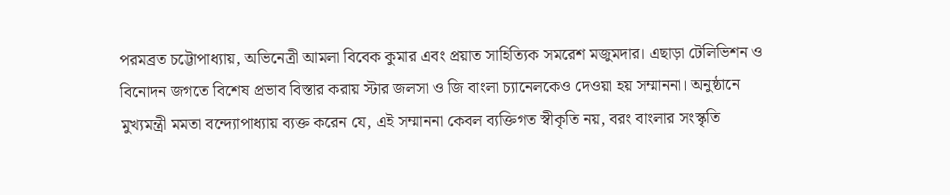পরমব্রত চট্টোপাধ্যায়, অভিনেত্রী আমলা বিবেক কুমার এবং প্রয়াত সাহিত্যিক সমরেশ মজুমদার। এছাড়া টেলিভিশন ও বিনোদন জগতে বিশেষ প্রভাব বিস্তার করায় স্টার জলসা ও জি বাংলা চ্যানেলকেও দেওয়া হয় সম্মাননা। অনুষ্ঠানে মুখ্যমন্ত্রী মমতা বন্দ্যোপাধ্যায় ব্যক্ত করেন যে, এই সম্মাননা কেবল ব্যক্তিগত স্বীকৃতি নয়, বরং বাংলার সংস্কৃতি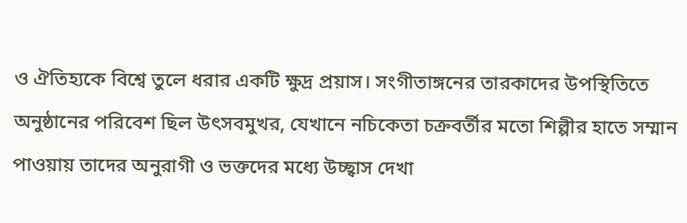ও ঐতিহ্যকে বিশ্বে তুলে ধরার একটি ক্ষুদ্র প্রয়াস। সংগীতাঙ্গনের তারকাদের উপস্থিতিতে অনুষ্ঠানের পরিবেশ ছিল উৎসবমুখর, যেখানে নচিকেতা চক্রবর্তীর মতো শিল্পীর হাতে সম্মান পাওয়ায় তাদের অনুরাগী ও ভক্তদের মধ্যে উচ্ছ্বাস দেখা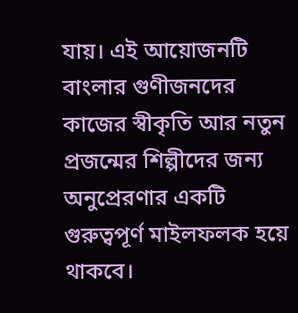যায়। এই আয়োজনটি বাংলার গুণীজনদের কাজের স্বীকৃতি আর নতুন প্রজন্মের শিল্পীদের জন্য অনুপ্রেরণার একটি গুরুত্বপূর্ণ মাইলফলক হয়ে থাকবে।